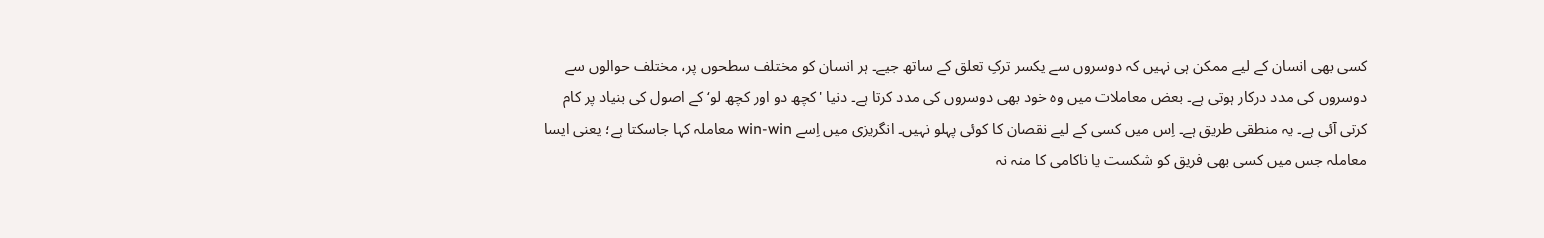کسی بھی انسان کے لیے ممکن ہی نہیں کہ دوسروں سے یکسر ترکِ تعلق کے ساتھ جیے۔ ہر انسان کو مختلف سطحوں پر، مختلف حوالوں سے دوسروں کی مدد درکار ہوتی ہے۔ بعض معاملات میں وہ خود بھی دوسروں کی مدد کرتا ہے۔ دنیا 'کچھ دو اور کچھ لو‘ کے اصول کی بنیاد پر کام کرتی آئی ہے۔ یہ منطقی طریق ہے۔ اِس میں کسی کے لیے نقصان کا کوئی پہلو نہیں۔ انگریزی میں اِسے win-win معاملہ کہا جاسکتا ہے؛ یعنی ایسا معاملہ جس میں کسی بھی فریق کو شکست یا ناکامی کا منہ نہ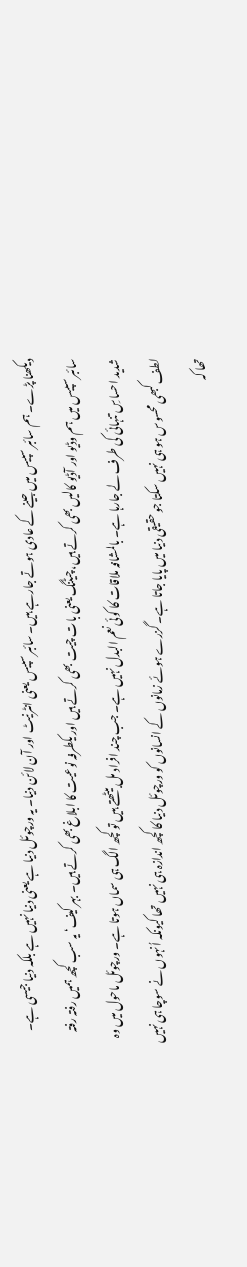دیکھنا پڑے۔ ہم سائبر سپیس میں جینے کے عادی ہوتے جارہے ہیں۔ سائبر سپیس یعنی انٹرنیٹ اور آن لائن دنیا۔ یہ ورچوئل دنیا ہے یعنی دنیا نہیں ہے بلکہ دنیا جیسی ہے۔ سائبر سپیس میں ہم وڈیو اور آڈیو کالیں بھی کرتے ہیں، چیٹنگ یعنی بات چیت بھی کرتے ہیں اور یکطرفہ نوعیت کا ابلاغ بھی کرتے ہیں۔ بہر کیف‘ یہ سب کچھ ہمیں رفتہ رفتہ شدید احساسِ تنہائی کی طرف لے جارہا ہے۔ بالمشافہ ملاقات کا کوئی نعم البدل نہیں ہے۔ جب چند افراد مل بیٹھتے ہیں تو کچھ الگ ہی سماں ہوتا ہے۔ ورچوئل ماحول میں وہ لطف کبھی محسوس ہو ہی نہیں سکتا جو حقیقی دنیا میں پایا جاتا ہے۔ گزرے ہوئے زمانوں کے انسانوں کو ورچوئل دنیا کا کچھ اندازہ ہی نہیں تھا کیونکہ اُنہوں نے سوچا ہی نہیں تھا کہ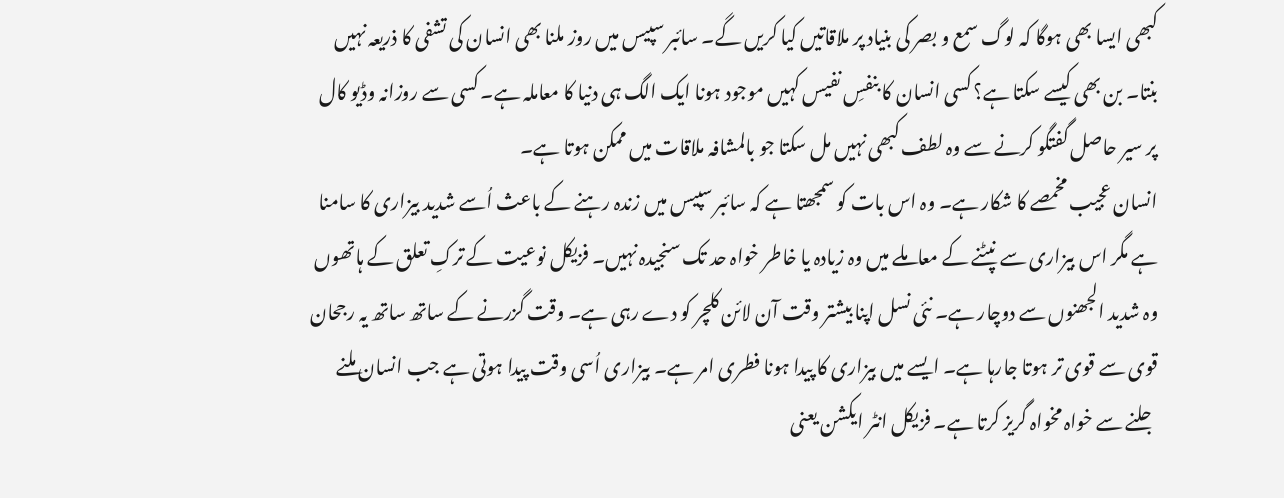کبھی ایسا بھی ہوگا کہ لوگ سمع و بصر کی بنیاد پر ملاقاتیں کیا کریں گے۔ سائبر سپیس میں روز ملنا بھی انسان کی تشفی کا ذریعہ نہیں بنتا۔ بن بھی کیسے سکتا ہے؟ کسی انسان کا بنفسِ نفیس کہیں موجود ہونا ایک الگ ہی دنیا کا معاملہ ہے۔ کسی سے روزانہ وڈیو کال پر سیر حاصل گفتگو کرنے سے وہ لطف کبھی نہیں مل سکتا جو بالمشافہ ملاقات میں ممکن ہوتا ہے۔
انسان عجیب مخمصے کا شکار ہے۔ وہ اس بات کو سمجھتا ہے کہ سائبر سپیس میں زندہ رہنے کے باعث اُسے شدید بیزاری کا سامنا ہے مگر اس بیزاری سے نپٹنے کے معاملے میں وہ زیادہ یا خاطر خواہ حد تک سنجیدہ نہیں۔ فزیکل نوعیت کے ترکِ تعلق کے ہاتھوں وہ شدید الجھنوں سے دوچار ہے۔ نئی نسل اپنا بیشتر وقت آن لائن کلچر کو دے رہی ہے۔ وقت گزرنے کے ساتھ ساتھ یہ رجحان قوی سے قوی تر ہوتا جارہا ہے۔ ایسے میں بیزاری کا پیدا ہونا فطری امر ہے۔ بیزاری اُسی وقت پیدا ہوتی ہے جب انسان ملنے جلنے سے خواہ مخواہ گریز کرتا ہے۔ فزیکل انٹر ایکشن یعنی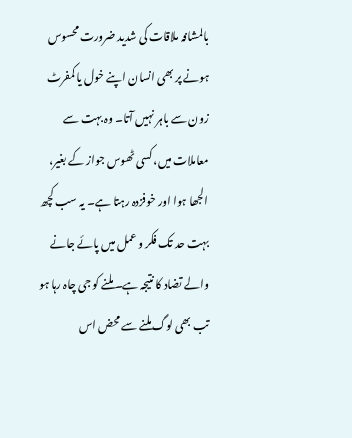بالمشافہ ملاقات کی شدید ضرورت محسوس ہونے پر بھی انسان اپنے خول یا کمفرٹ زون سے باہر نہیں آتا۔ وہ بہت سے معاملات میں، کسی ٹھوس جواز کے بغیر، الجھا ہوا اور خوفزدہ رہتا ہے۔ یہ سب کچھ بہت حد تک فکر و عمل میں پائے جانے والے تضاد کا نتیجہ ہے۔ ملنے کو جی چاہ رہا ہو تب بھی لوگ ملنے سے محض اس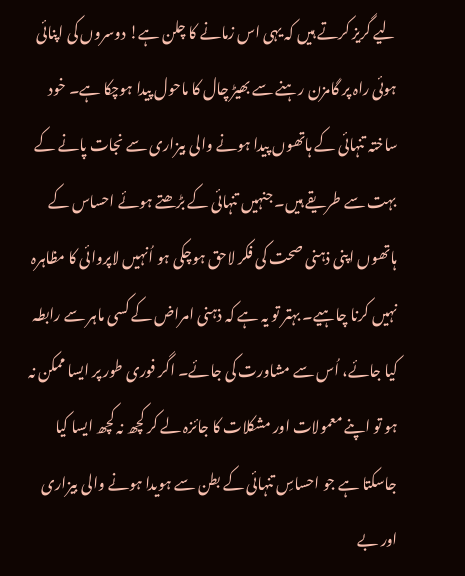لیے گریز کرتے ہیں کہ یہی اس زمانے کا چلن ہے! دوسروں کی اپنائی ہوئی راہ پر گامزن رہنے سے بھیڑ چال کا ماحول پیدا ہوچکا ہے۔ خود ساختہ تنہائی کے ہاتھوں پیدا ہونے والی بیزاری سے نجات پانے کے بہت سے طریقے ہیں۔ جنہیں تنہائی کے بڑھتے ہوئے احساس کے ہاتھوں اپنی ذہنی صحت کی فکر لاحق ہوچکی ہو اُنہیں لاپروائی کا مظاہرہ نہیں کرنا چاہیے۔ بہتر تو یہ ہے کہ ذہنی امراض کے کسی ماہر سے رابطہ کیا جائے، اُس سے مشاورت کی جائے۔ اگر فوری طور پر ایسا ممکن نہ ہو تو اپنے معمولات اور مشکلات کا جائزہ لے کر کچھ نہ کچھ ایسا کیا جاسکتا ہے جو احساسِ تنہائی کے بطن سے ہویدا ہونے والی بیزاری اور بے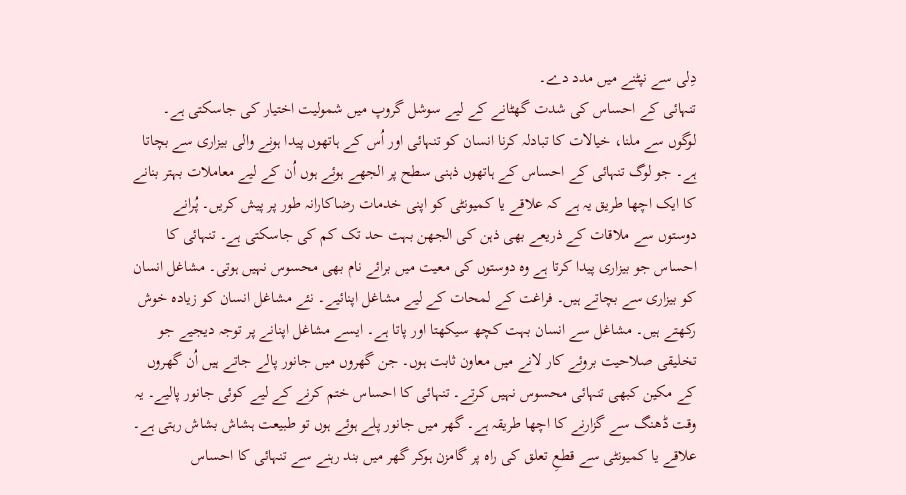دِلی سے نپٹنے میں مدد دے۔
تنہائی کے احساس کی شدت گھٹانے کے لیے سوشل گروپ میں شمولیت اختیار کی جاسکتی ہے۔ لوگوں سے ملنا، خیالات کا تبادلہ کرنا انسان کو تنہائی اور اُس کے ہاتھوں پیدا ہونے والی بیزاری سے بچاتا ہے۔ جو لوگ تنہائی کے احساس کے ہاتھوں ذہنی سطح پر الجھے ہوئے ہوں اُن کے لیے معاملات بہتر بنانے کا ایک اچھا طریق یہ ہے کہ علاقے یا کمیونٹی کو اپنی خدمات رضاکارانہ طور پر پیش کریں۔ پُرانے دوستوں سے ملاقات کے ذریعے بھی ذہن کی الجھن بہت حد تک کم کی جاسکتی ہے۔ تنہائی کا احساس جو بیزاری پیدا کرتا ہے وہ دوستوں کی معیت میں برائے نام بھی محسوس نہیں ہوتی۔ مشاغل انسان کو بیزاری سے بچاتے ہیں۔ فراغت کے لمحات کے لیے مشاغل اپنائیے۔ نئے مشاغل انسان کو زیادہ خوش رکھتے ہیں۔ مشاغل سے انسان بہت کچھ سیکھتا اور پاتا ہے۔ ایسے مشاغل اپنانے پر توجہ دیجیے جو تخلیقی صلاحیت بروئے کار لانے میں معاون ثابت ہوں۔ جن گھروں میں جانور پالے جاتے ہیں اُن گھروں کے مکین کبھی تنہائی محسوس نہیں کرتے۔ تنہائی کا احساس ختم کرنے کے لیے کوئی جانور پالیے۔ یہ وقت ڈھنگ سے گزارنے کا اچھا طریقہ ہے۔ گھر میں جانور پلے ہوئے ہوں تو طبیعت ہشاش بشاش رہتی ہے۔ علاقے یا کمیونٹی سے قطعِ تعلق کی راہ پر گامزن ہوکر گھر میں بند رہنے سے تنہائی کا احساس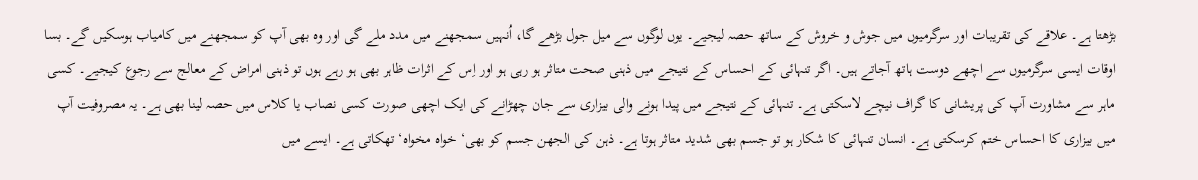بڑھتا ہے۔ علاقے کی تقریبات اور سرگرمیوں میں جوش و خروش کے ساتھ حصہ لیجیے۔ یوں لوگوں سے میل جول بڑھے گا، اُنہیں سمجھنے میں مدد ملے گی اور وہ بھی آپ کو سمجھنے میں کامیاب ہوسکیں گے۔ بسا اوقات ایسی سرگرمیوں سے اچھے دوست ہاتھ آجاتے ہیں۔ اگر تنہائی کے احساس کے نتیجے میں ذہنی صحت متاثر ہو رہی ہو اور اِس کے اثرات ظاہر بھی ہو رہے ہوں تو ذہنی امراض کے معالج سے رجوع کیجیے۔ کسی ماہر سے مشاورت آپ کی پریشانی کا گراف نیچے لاسکتی ہے۔ تنہائی کے نتیجے میں پیدا ہونے والی بیزاری سے جان چھڑانے کی ایک اچھی صورت کسی نصاب یا کلاس میں حصہ لینا بھی ہے۔ یہ مصروفیت آپ میں بیزاری کا احساس ختم کرسکتی ہے۔ انسان تنہائی کا شکار ہو تو جسم بھی شدید متاثر ہوتا ہے۔ ذہن کی الجھن جسم کو بھی‘ خواہ مخواہ‘ تھکاتی ہے۔ ایسے میں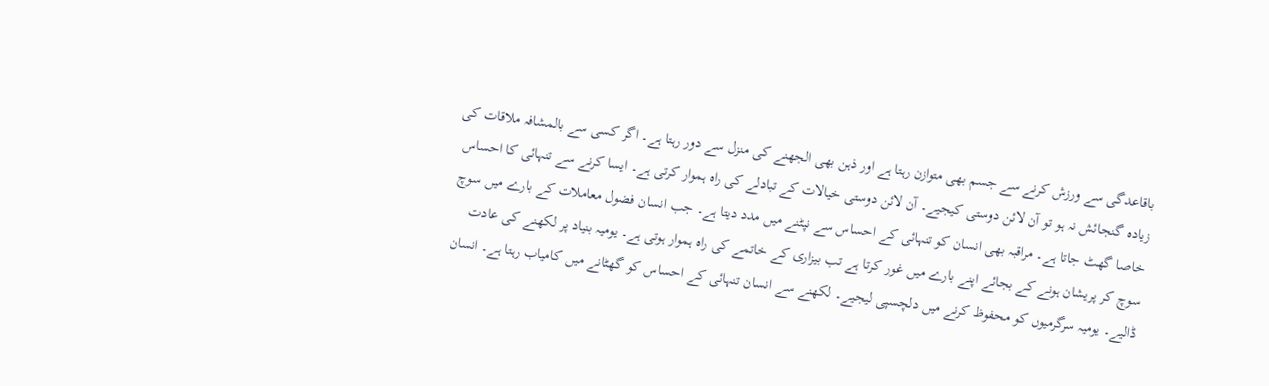باقاعدگی سے ورزش کرنے سے جسم بھی متوازن رہتا ہے اور ذہن بھی الجھنے کی منزل سے دور رہتا ہے۔ اگر کسی سے بالمشافہ ملاقات کی زیادہ گنجائش نہ ہو تو آن لائن دوستی کیجیے۔ آن لائن دوستی خیالات کے تبادلے کی راہ ہموار کرتی ہے۔ ایسا کرنے سے تنہائی کا احساس خاصا گھٹ جاتا ہے۔ مراقبہ بھی انسان کو تنہائی کے احساس سے نپٹنے میں مدد دیتا ہے۔ جب انسان فضول معاملات کے بارے میں سوچ سوچ کر پریشان ہونے کے بجائے اپنے بارے میں غور کرتا ہے تب بیزاری کے خاتمے کی راہ ہموار ہوتی ہے۔ یومیہ بنیاد پر لکھنے کی عادت ڈالیے۔ یومیہ سرگرمیوں کو محفوظ کرنے میں دلچسپی لیجیے۔ لکھنے سے انسان تنہائی کے احساس کو گھٹانے میں کامیاب رہتا ہے۔ انسان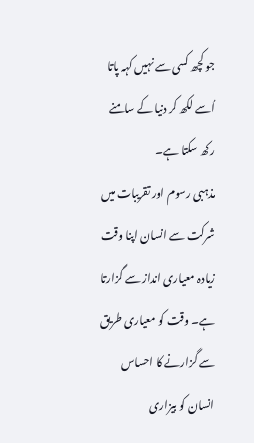جو کچھ کسی سے نہیں کہہ پاتا اُسے لکھ کر دنیا کے سامنے رکھ سکتا ہے۔
مذہبی رسوم اور تقریبات میں شرکت سے انسان اپنا وقت زیادہ معیاری انداز سے گزارتا ہے۔ وقت کو معیاری طریق سے گزارنے کا احساس انسان کو بیزاری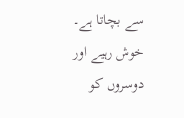سے بچاتا ہے۔ خوش رہیے اور دوسروں کو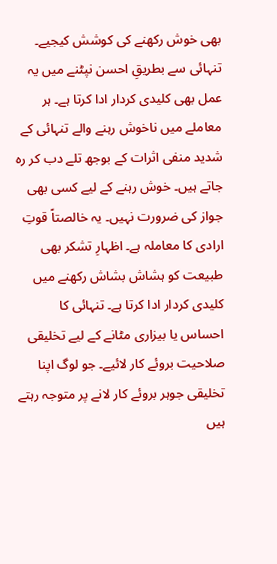بھی خوش رکھنے کی کوشش کیجیے۔ تنہائی سے بطریقِ احسن نپٹنے میں یہ عمل بھی کلیدی کردار ادا کرتا ہے۔ ہر معاملے میں ناخوش رہنے والے تنہائی کے شدید منفی اثرات کے بوجھ تلے دب کر رہ جاتے ہیں۔ خوش رہنے کے لیے کسی بھی جواز کی ضرورت نہیں۔ یہ خالصتاً قوتِ ارادی کا معاملہ ہے۔ اظہارِ تشکر بھی طبیعت کو ہشاش بشاش رکھنے میں کلیدی کردار ادا کرتا ہے۔ تنہائی کا احساس یا بیزاری مٹانے کے لیے تخلیقی صلاحیت بروئے کار لائیے۔ جو لوگ اپنا تخلیقی جوہر بروئے کار لانے پر متوجہ رہتے ہیں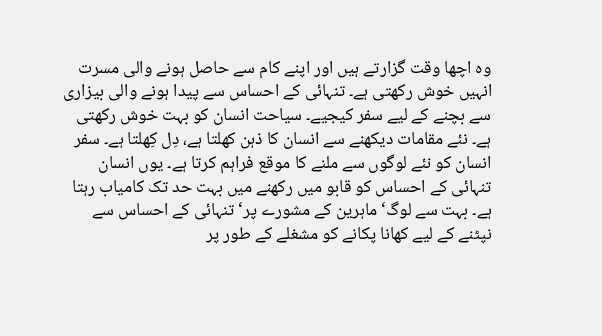وہ اچھا وقت گزارتے ہیں اور اپنے کام سے حاصل ہونے والی مسرت انہیں خوش رکھتی ہے۔ تنہائی کے احساس سے پیدا ہونے والی بیزاری سے بچنے کے لیے سفر کیجیے۔ سیاحت انسان کو بہت خوش رکھتی ہے۔ نئے مقامات دیکھنے سے انسان کا ذہن کھلتا ہے، دِل کِھلتا ہے۔ سفر انسان کو نئے لوگوں سے ملنے کا موقع فراہم کرتا ہے۔ یوں انسان تنہائی کے احساس کو قابو میں رکھنے میں بہت حد تک کامیاب رہتا ہے۔ بہت سے لوگ‘ ماہرین کے مشورے پر‘ تنہائی کے احساس سے نپٹنے کے لیے کھانا پکانے کو مشغلے کے طور پر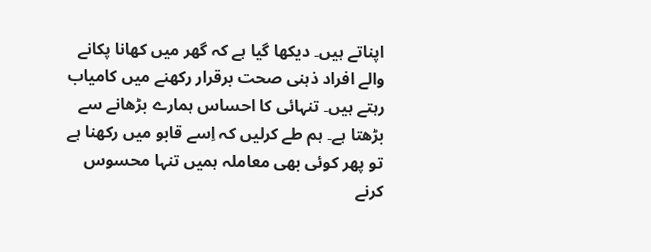اپناتے ہیں۔ دیکھا گیا ہے کہ گھر میں کھانا پکانے والے افراد ذہنی صحت برقرار رکھنے میں کامیاب رہتے ہیں۔ تنہائی کا احساس ہمارے بڑھانے سے بڑھتا ہے۔ ہم طے کرلیں کہ اِسے قابو میں رکھنا ہے تو پھر کوئی بھی معاملہ ہمیں تنہا محسوس کرنے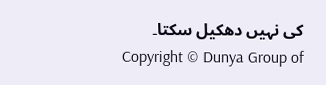کی نہیں دھکیل سکتا۔
Copyright © Dunya Group of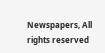Newspapers, All rights reserved